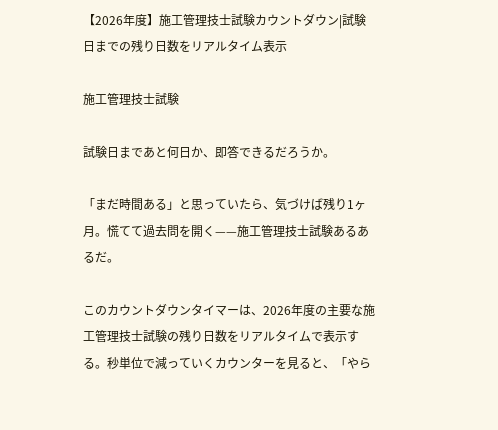【2026年度】施工管理技士試験カウントダウン|試験日までの残り日数をリアルタイム表示

施工管理技士試験

試験日まであと何日か、即答できるだろうか。

「まだ時間ある」と思っていたら、気づけば残り1ヶ月。慌てて過去問を開く——施工管理技士試験あるあるだ。

このカウントダウンタイマーは、2026年度の主要な施工管理技士試験の残り日数をリアルタイムで表示する。秒単位で減っていくカウンターを見ると、「やら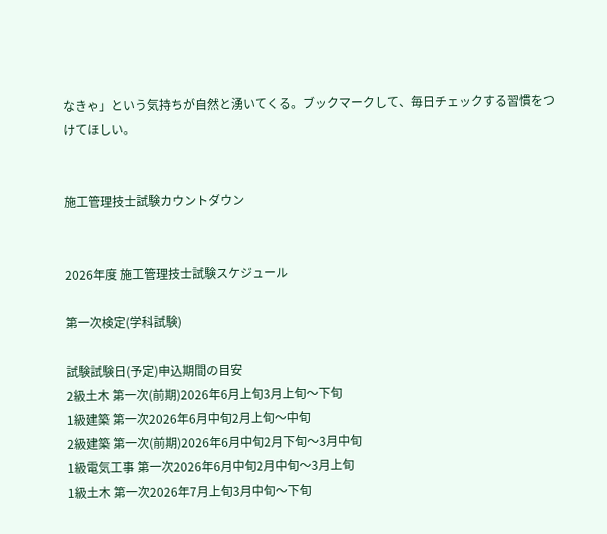なきゃ」という気持ちが自然と湧いてくる。ブックマークして、毎日チェックする習慣をつけてほしい。


施工管理技士試験カウントダウン


2026年度 施工管理技士試験スケジュール

第一次検定(学科試験)

試験試験日(予定)申込期間の目安
2級土木 第一次(前期)2026年6月上旬3月上旬〜下旬
1級建築 第一次2026年6月中旬2月上旬〜中旬
2級建築 第一次(前期)2026年6月中旬2月下旬〜3月中旬
1級電気工事 第一次2026年6月中旬2月中旬〜3月上旬
1級土木 第一次2026年7月上旬3月中旬〜下旬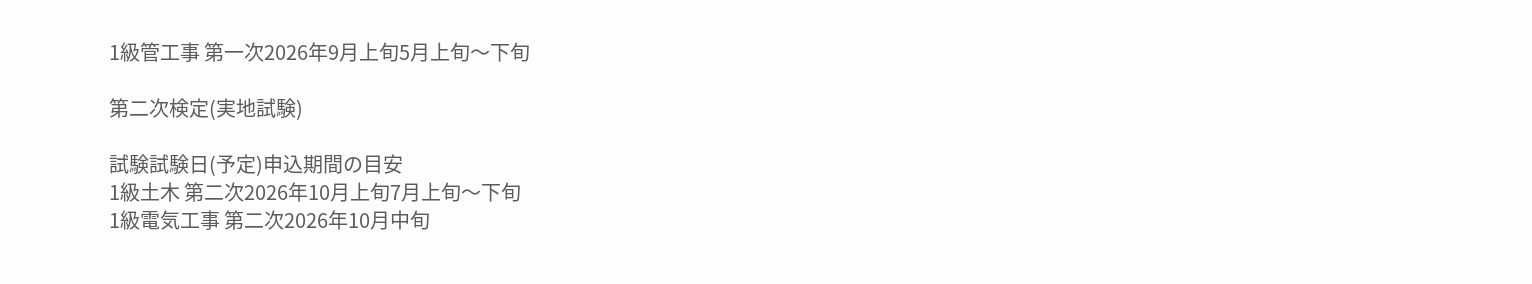1級管工事 第一次2026年9月上旬5月上旬〜下旬

第二次検定(実地試験)

試験試験日(予定)申込期間の目安
1級土木 第二次2026年10月上旬7月上旬〜下旬
1級電気工事 第二次2026年10月中旬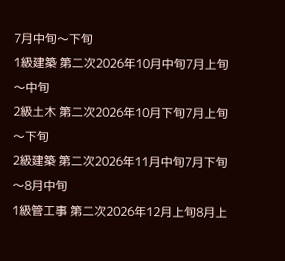7月中旬〜下旬
1級建築 第二次2026年10月中旬7月上旬〜中旬
2級土木 第二次2026年10月下旬7月上旬〜下旬
2級建築 第二次2026年11月中旬7月下旬〜8月中旬
1級管工事 第二次2026年12月上旬8月上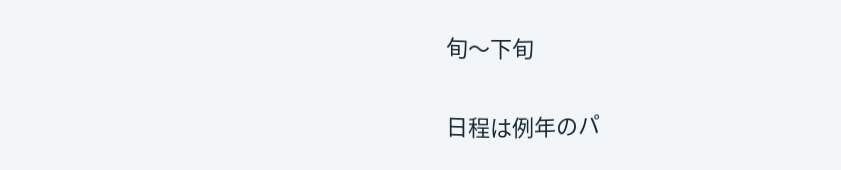旬〜下旬

日程は例年のパ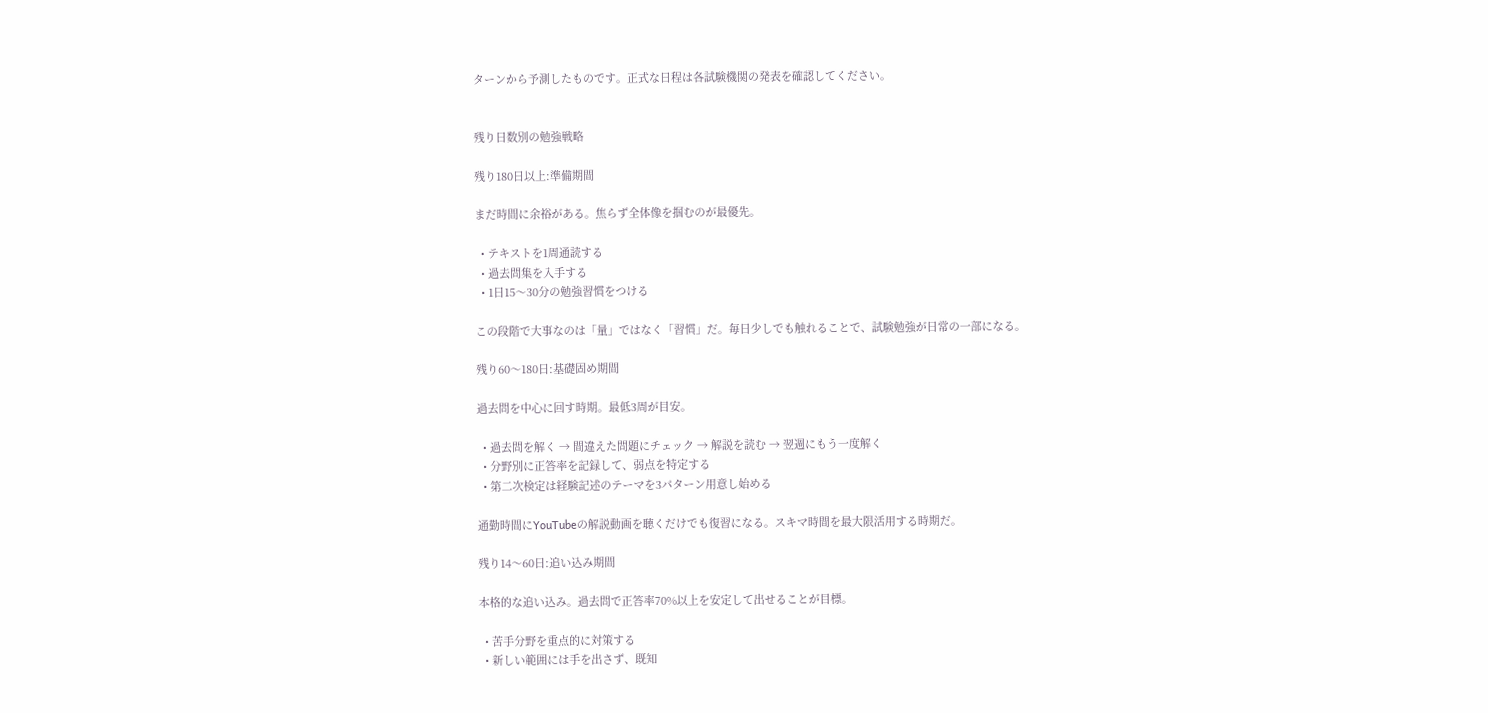ターンから予測したものです。正式な日程は各試験機関の発表を確認してください。


残り日数別の勉強戦略

残り180日以上:準備期間

まだ時間に余裕がある。焦らず全体像を掴むのが最優先。

  • テキストを1周通読する
  • 過去問集を入手する
  • 1日15〜30分の勉強習慣をつける

この段階で大事なのは「量」ではなく「習慣」だ。毎日少しでも触れることで、試験勉強が日常の一部になる。

残り60〜180日:基礎固め期間

過去問を中心に回す時期。最低3周が目安。

  • 過去問を解く → 間違えた問題にチェック → 解説を読む → 翌週にもう一度解く
  • 分野別に正答率を記録して、弱点を特定する
  • 第二次検定は経験記述のテーマを3パターン用意し始める

通勤時間にYouTubeの解説動画を聴くだけでも復習になる。スキマ時間を最大限活用する時期だ。

残り14〜60日:追い込み期間

本格的な追い込み。過去問で正答率70%以上を安定して出せることが目標。

  • 苦手分野を重点的に対策する
  • 新しい範囲には手を出さず、既知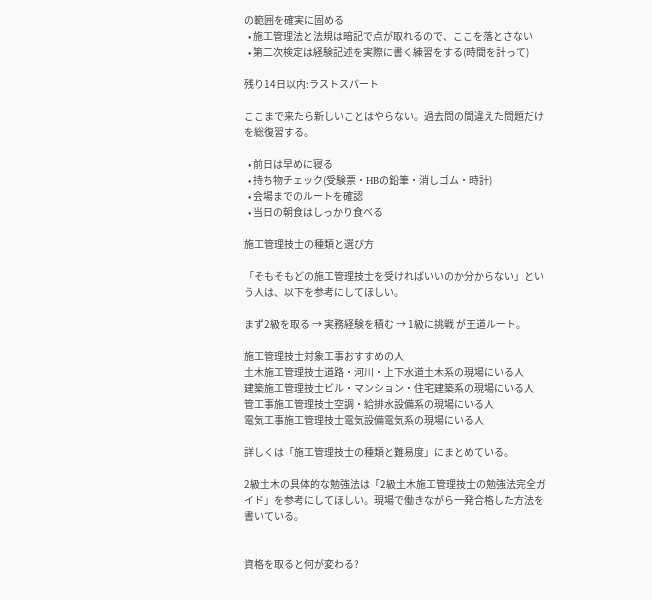の範囲を確実に固める
  • 施工管理法と法規は暗記で点が取れるので、ここを落とさない
  • 第二次検定は経験記述を実際に書く練習をする(時間を計って)

残り14日以内:ラストスパート

ここまで来たら新しいことはやらない。過去問の間違えた問題だけを総復習する。

  • 前日は早めに寝る
  • 持ち物チェック(受験票・HBの鉛筆・消しゴム・時計)
  • 会場までのルートを確認
  • 当日の朝食はしっかり食べる

施工管理技士の種類と選び方

「そもそもどの施工管理技士を受ければいいのか分からない」という人は、以下を参考にしてほしい。

まず2級を取る → 実務経験を積む → 1級に挑戦 が王道ルート。

施工管理技士対象工事おすすめの人
土木施工管理技士道路・河川・上下水道土木系の現場にいる人
建築施工管理技士ビル・マンション・住宅建築系の現場にいる人
管工事施工管理技士空調・給排水設備系の現場にいる人
電気工事施工管理技士電気設備電気系の現場にいる人

詳しくは「施工管理技士の種類と難易度」にまとめている。

2級土木の具体的な勉強法は「2級土木施工管理技士の勉強法完全ガイド」を参考にしてほしい。現場で働きながら一発合格した方法を書いている。


資格を取ると何が変わる?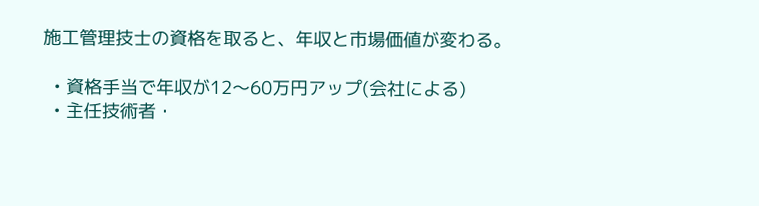施工管理技士の資格を取ると、年収と市場価値が変わる。

  • 資格手当で年収が12〜60万円アップ(会社による)
  • 主任技術者・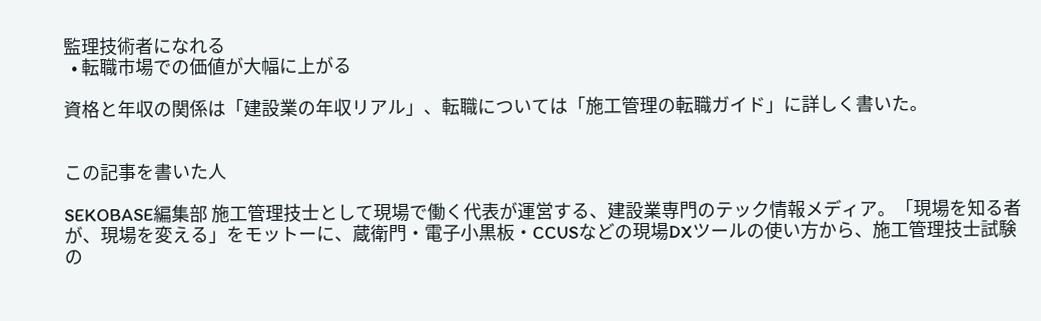監理技術者になれる
  • 転職市場での価値が大幅に上がる

資格と年収の関係は「建設業の年収リアル」、転職については「施工管理の転職ガイド」に詳しく書いた。


この記事を書いた人

SEKOBASE編集部 施工管理技士として現場で働く代表が運営する、建設業専門のテック情報メディア。「現場を知る者が、現場を変える」をモットーに、蔵衛門・電子小黒板・CCUSなどの現場DXツールの使い方から、施工管理技士試験の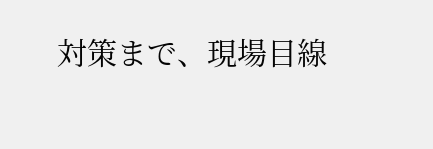対策まで、現場目線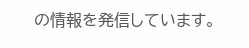の情報を発信しています。